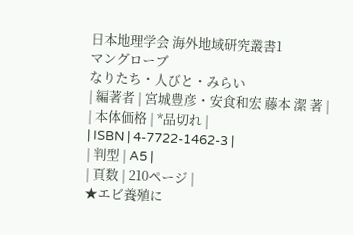日本地理学会 海外地域研究叢書1
マングローブ
なりたち・人びと・みらい
| 編著者 | 宮城豊彦・安食和宏 藤本 潔 著 |
| 本体価格 | *品切れ |
| ISBN | 4-7722-1462-3 |
| 判型 | A5 |
| 頁数 | 210ページ |
★エビ養殖に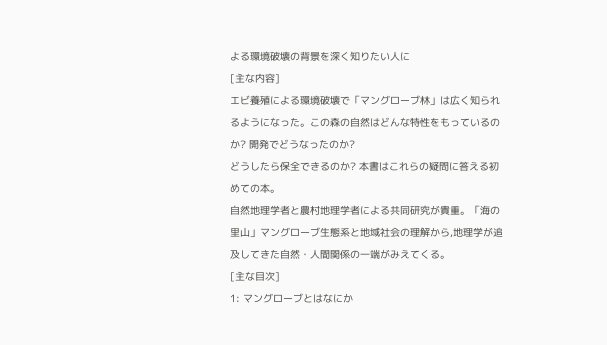よる環境破壊の背景を深く知りたい人に
[主な内容]
エビ養殖による環境破壊で「マングローブ林」は広く知られるようになった。この森の自然はどんな特性をもっているのか? 開発でどうなったのか?
どうしたら保全できるのか? 本書はこれらの疑問に答える初めての本。
自然地理学者と農村地理学者による共同研究が貴重。「海の里山」マングローブ生態系と地域社会の理解から,地理学が追及してきた自然・人間関係の一端がみえてくる。
[主な目次]
1: マングローブとはなにか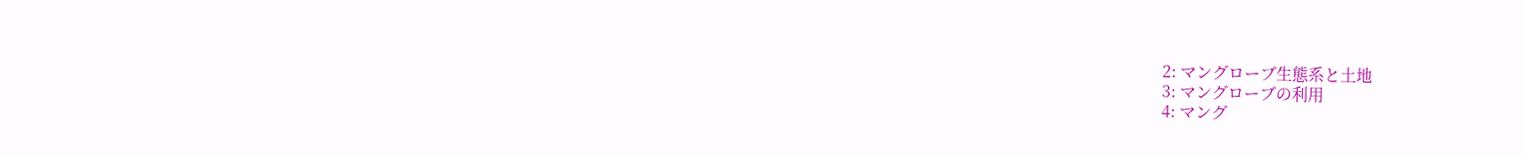2: マングローブ生態系と土地
3: マングローブの利用
4: マング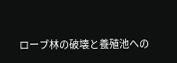ローブ林の破壊と養殖池への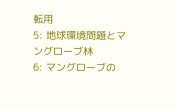転用
5: 地球環境問題とマングローブ林
6: マングローブの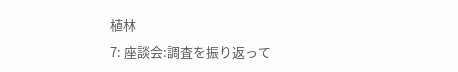植林
7: 座談会:調査を振り返って